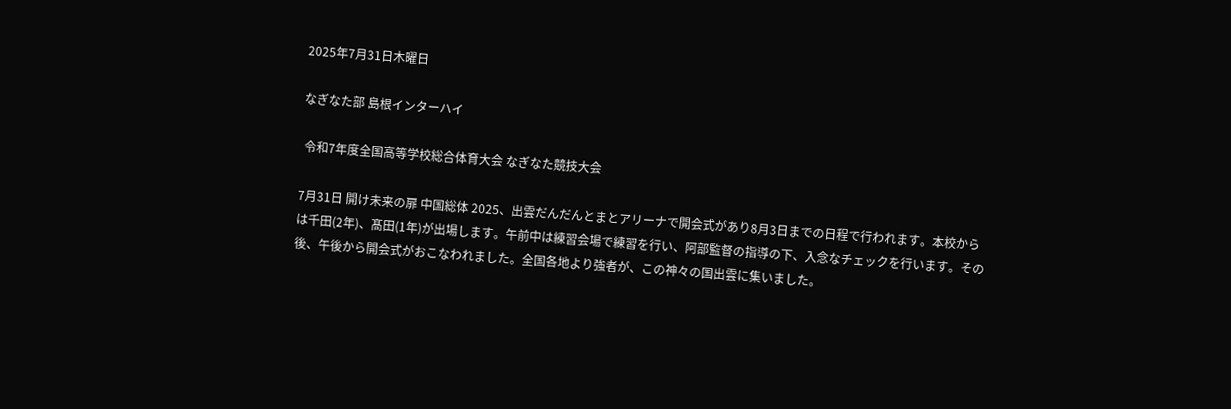2025年7月31日木曜日

なぎなた部 島根インターハイ

 令和7年度全国高等学校総合体育大会 なぎなた競技大会

7月31日 開け未来の扉 中国総体 2025、出雲だんだんとまとアリーナで開会式があり8月3日までの日程で行われます。本校からは千田(2年)、髙田(1年)が出場します。午前中は練習会場で練習を行い、阿部監督の指導の下、入念なチェックを行います。その後、午後から開会式がおこなわれました。全国各地より強者が、この神々の国出雲に集いました。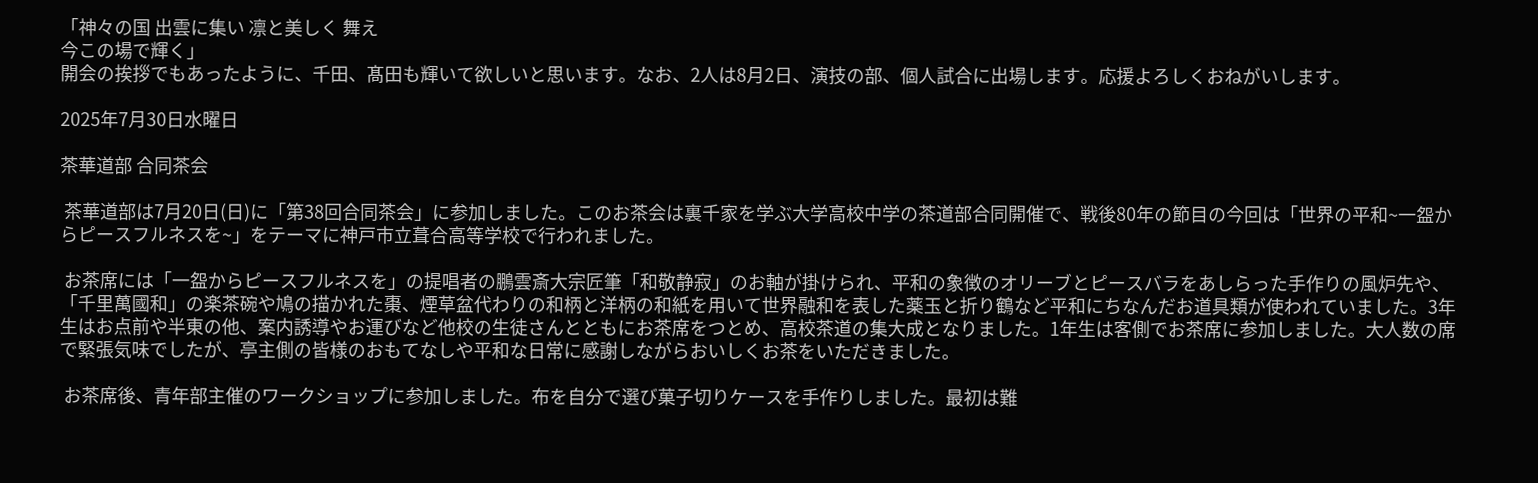「神々の国 出雲に集い 凛と美しく 舞え
今この場で輝く」
開会の挨拶でもあったように、千田、髙田も輝いて欲しいと思います。なお、2人は8月2日、演技の部、個人試合に出場します。応援よろしくおねがいします。

2025年7月30日水曜日

茶華道部 合同茶会

 茶華道部は7月20日(日)に「第38回合同茶会」に参加しました。このお茶会は裏千家を学ぶ大学高校中学の茶道部合同開催で、戦後80年の節目の今回は「世界の平和~一盌からピースフルネスを~」をテーマに神戸市立葺合高等学校で行われました。

 お茶席には「一盌からピースフルネスを」の提唱者の鵬雲斎大宗匠筆「和敬静寂」のお軸が掛けられ、平和の象徴のオリーブとピースバラをあしらった手作りの風炉先や、「千里萬國和」の楽茶碗や鳩の描かれた棗、煙草盆代わりの和柄と洋柄の和紙を用いて世界融和を表した薬玉と折り鶴など平和にちなんだお道具類が使われていました。3年生はお点前や半東の他、案内誘導やお運びなど他校の生徒さんとともにお茶席をつとめ、高校茶道の集大成となりました。1年生は客側でお茶席に参加しました。大人数の席で緊張気味でしたが、亭主側の皆様のおもてなしや平和な日常に感謝しながらおいしくお茶をいただきました。

 お茶席後、青年部主催のワークショップに参加しました。布を自分で選び菓子切りケースを手作りしました。最初は難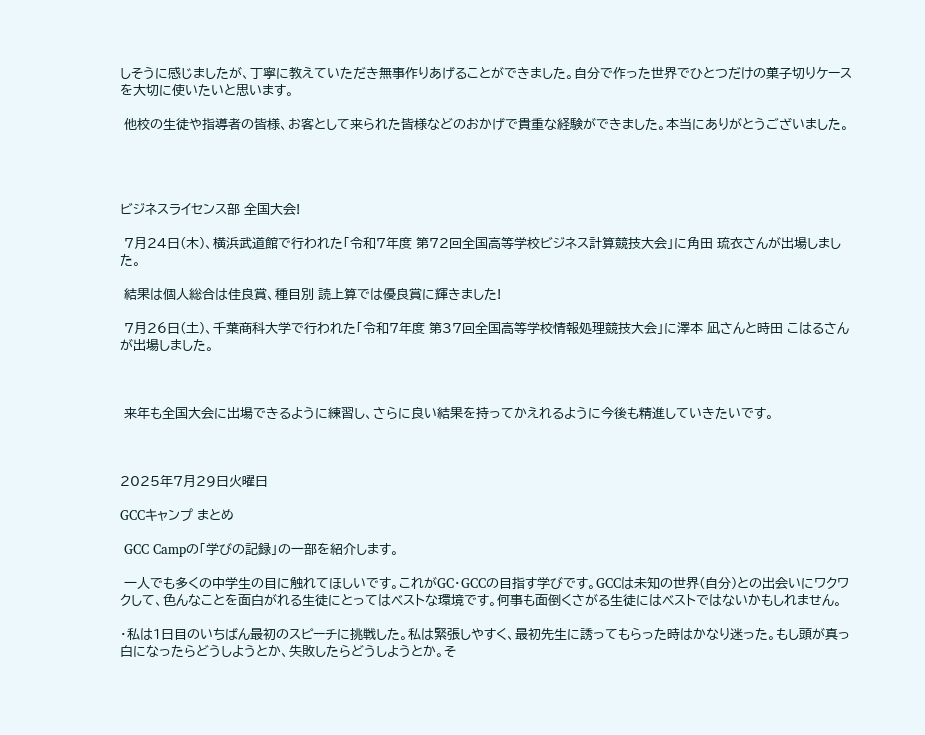しそうに感じましたが、丁寧に教えていただき無事作りあげることができました。自分で作った世界でひとつだけの菓子切りケースを大切に使いたいと思います。

 他校の生徒や指導者の皆様、お客として来られた皆様などのおかげで貴重な経験ができました。本当にありがとうございました。




ビジネスライセンス部 全国大会!

 7月24日(木)、横浜武道館で行われた「令和7年度 第72回全国高等学校ビジネス計算競技大会」に角田 琉衣さんが出場しました。

 結果は個人総合は佳良賞、種目別 読上算では優良賞に輝きました!

 7月26日(土)、千葉商科大学で行われた「令和7年度 第37回全国高等学校情報処理競技大会」に澤本 凪さんと時田 こはるさんが出場しました。



 来年も全国大会に出場できるように練習し、さらに良い結果を持ってかえれるように今後も精進していきたいです。



2025年7月29日火曜日

GCCキャンプ まとめ

 GCC Campの「学びの記録」の一部を紹介します。

 一人でも多くの中学生の目に触れてほしいです。これがGC・GCCの目指す学びです。GCCは未知の世界(自分)との出会いにワクワクして、色んなことを面白がれる生徒にとってはベストな環境です。何事も面倒くさがる生徒にはベストではないかもしれません。

・私は1日目のいちばん最初のスピーチに挑戦した。私は緊張しやすく、最初先生に誘ってもらった時はかなり迷った。もし頭が真っ白になったらどうしようとか、失敗したらどうしようとか。そ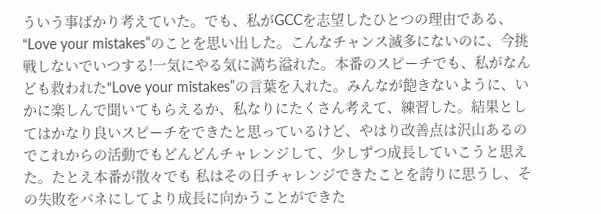ういう事ばかり考えていた。でも、私がGCCを志望したひとつの理由である、“Love your mistakes”のことを思い出した。こんなチャンス滅多にないのに、今挑戦しないでいつする!一気にやる気に満ち溢れた。本番のスピーチでも、私がなんども救われた“Love your mistakes”の言葉を入れた。みんなが飽きないように、いかに楽しんで聞いてもらえるか、私なりにたくさん考えて、練習した。結果としてはかなり良いスピーチをできたと思っているけど、やはり改善点は沢山あるのでこれからの活動でもどんどんチャレンジして、少しずつ成長していこうと思えた。たとえ本番が散々でも 私はその日チャレンジできたことを誇りに思うし、その失敗をバネにしてより成長に向かうことができた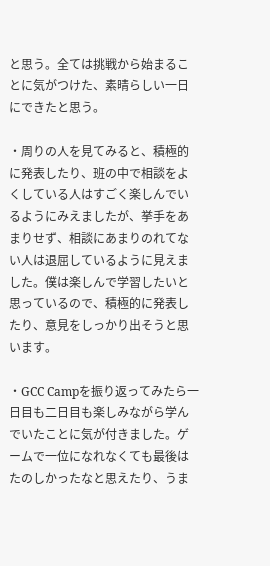と思う。全ては挑戦から始まることに気がつけた、素晴らしい一日にできたと思う。

・周りの人を見てみると、積極的に発表したり、班の中で相談をよくしている人はすごく楽しんでいるようにみえましたが、挙手をあまりせず、相談にあまりのれてない人は退屈しているように見えました。僕は楽しんで学習したいと思っているので、積極的に発表したり、意見をしっかり出そうと思います。

・GCC Campを振り返ってみたら一日目も二日目も楽しみながら学んでいたことに気が付きました。ゲームで一位になれなくても最後はたのしかったなと思えたり、うま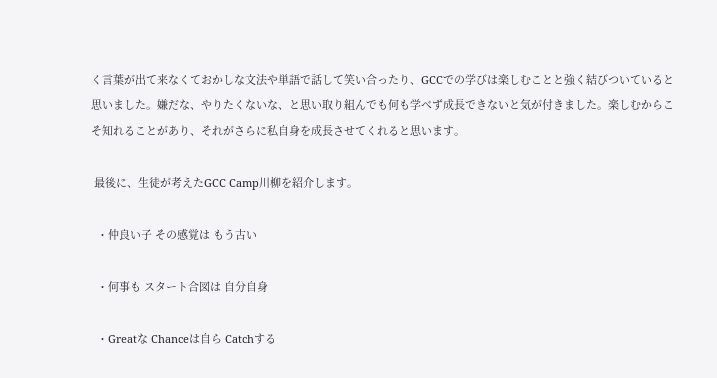く言葉が出て来なくておかしな文法や単語で話して笑い合ったり、GCCでの学びは楽しむことと強く結びついていると思いました。嫌だな、やりたくないな、と思い取り組んでも何も学べず成長できないと気が付きました。楽しむからこそ知れることがあり、それがさらに私自身を成長させてくれると思います。

 最後に、生徒が考えたGCC Camp川柳を紹介します。

  ・仲良い子 その感覚は もう古い

  ・何事も スタート合図は 自分自身

  ・Greatな Chanceは自ら Catchする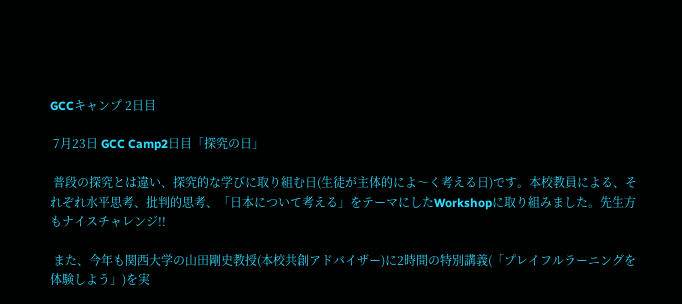GCCキャンプ 2日目

 7月23日 GCC Camp2日目「探究の日」

 普段の探究とは違い、探究的な学びに取り組む日(生徒が主体的によ〜く考える日)です。本校教員による、それぞれ水平思考、批判的思考、「日本について考える」をテーマにしたWorkshopに取り組みました。先生方もナイスチャレンジ!!

 また、今年も関西大学の山田剛史教授(本校共創アドバイザー)に2時間の特別講義(「プレイフルラーニングを体験しよう」)を実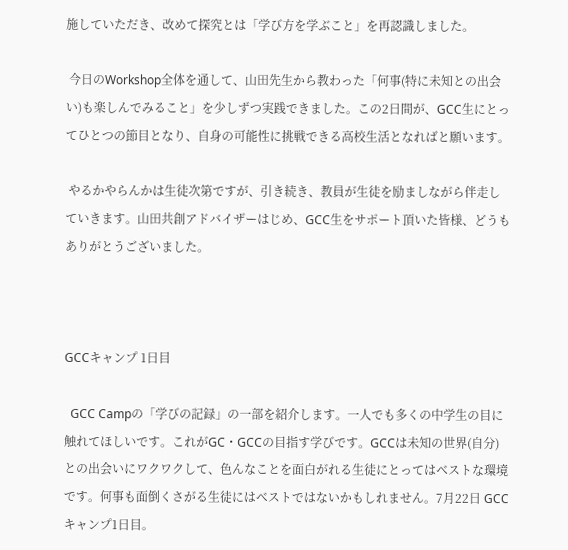施していただき、改めて探究とは「学び方を学ぶこと」を再認識しました。

 今日のWorkshop全体を通して、山田先生から教わった「何事(特に未知との出会い)も楽しんでみること」を少しずつ実践できました。この2日間が、GCC生にとってひとつの節目となり、自身の可能性に挑戦できる高校生活となればと願います。

 やるかやらんかは生徒次第ですが、引き続き、教員が生徒を励ましながら伴走していきます。山田共創アドバイザーはじめ、GCC生をサポート頂いた皆様、どうもありがとうございました。



GCCキャンプ 1日目

  GCC Campの「学びの記録」の一部を紹介します。一人でも多くの中学生の目に触れてほしいです。これがGC・GCCの目指す学びです。GCCは未知の世界(自分)との出会いにワクワクして、色んなことを面白がれる生徒にとってはベストな環境です。何事も面倒くさがる生徒にはベストではないかもしれません。7月22日 GCCキャンプ1日目。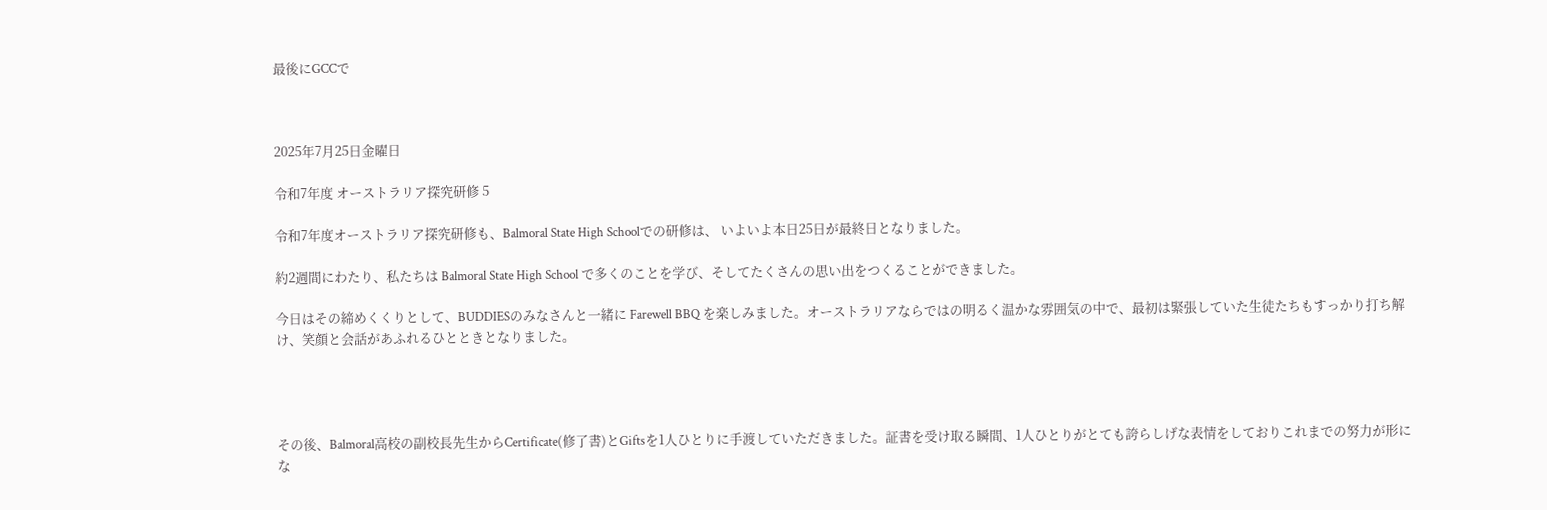最後にGCCで



2025年7月25日金曜日

令和7年度 オーストラリア探究研修 5

令和7年度オーストラリア探究研修も、Balmoral State High Schoolでの研修は、 いよいよ本日25日が最終日となりました。

約2週間にわたり、私たちは Balmoral State High School で多くのことを学び、そしてたくさんの思い出をつくることができました。

今日はその締めくくりとして、BUDDIESのみなさんと一緒に Farewell BBQ を楽しみました。オーストラリアならではの明るく温かな雰囲気の中で、最初は緊張していた生徒たちもすっかり打ち解け、笑顔と会話があふれるひとときとなりました。




その後、Balmoral高校の副校長先生からCertificate(修了書)とGiftsを1人ひとりに手渡していただきました。証書を受け取る瞬間、1人ひとりがとても誇らしげな表情をしておりこれまでの努力が形にな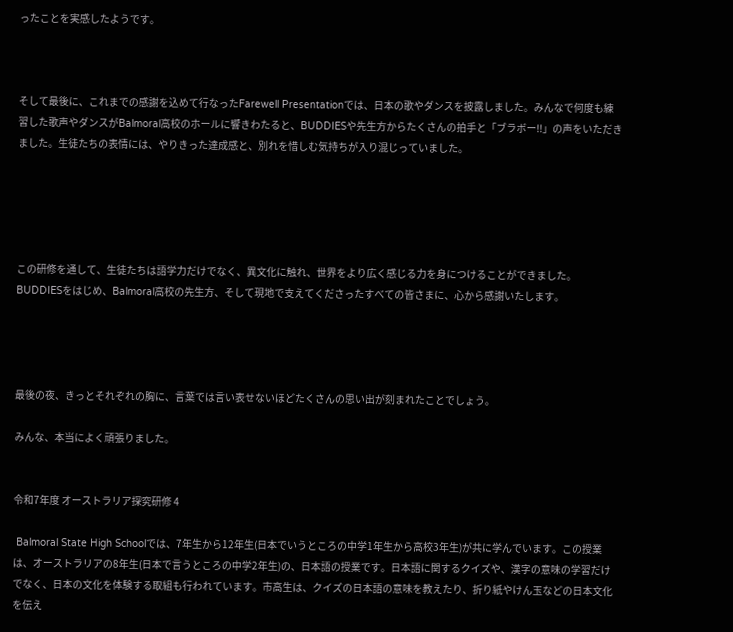ったことを実感したようです。



そして最後に、これまでの感謝を込めて行なったFarewell Presentationでは、日本の歌やダンスを披露しました。みんなで何度も練習した歌声やダンスがBalmoral高校のホールに響きわたると、BUDDIESや先生方からたくさんの拍手と「ブラボー‼」の声をいただきました。生徒たちの表情には、やりきった達成感と、別れを惜しむ気持ちが入り混じっていました。





この研修を通して、生徒たちは語学力だけでなく、異文化に触れ、世界をより広く感じる力を身につけることができました。BUDDIESをはじめ、Balmoral高校の先生方、そして現地で支えてくださったすべての皆さまに、心から感謝いたします。




最後の夜、きっとそれぞれの胸に、言葉では言い表せないほどたくさんの思い出が刻まれたことでしょう。

みんな、本当によく頑張りました。


令和7年度 オーストラリア探究研修 4

 Balmoral State High Schoolでは、7年生から12年生(日本でいうところの中学1年生から高校3年生)が共に学んでいます。この授業は、オーストラリアの8年生(日本で言うところの中学2年生)の、日本語の授業です。日本語に関するクイズや、漢字の意味の学習だけでなく、日本の文化を体験する取組も行われています。市高生は、クイズの日本語の意味を教えたり、折り紙やけん玉などの日本文化を伝え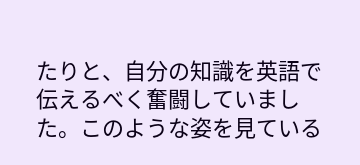たりと、自分の知識を英語で伝えるべく奮闘していました。このような姿を見ている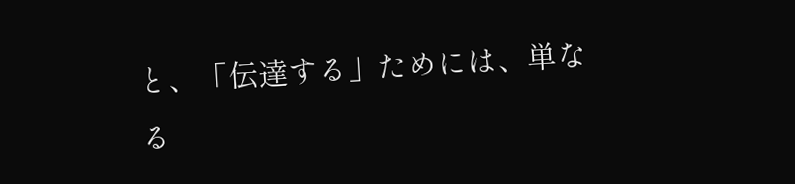と、「伝達する」ためには、単なる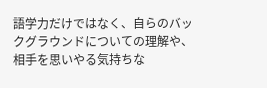語学力だけではなく、自らのバックグラウンドについての理解や、相手を思いやる気持ちな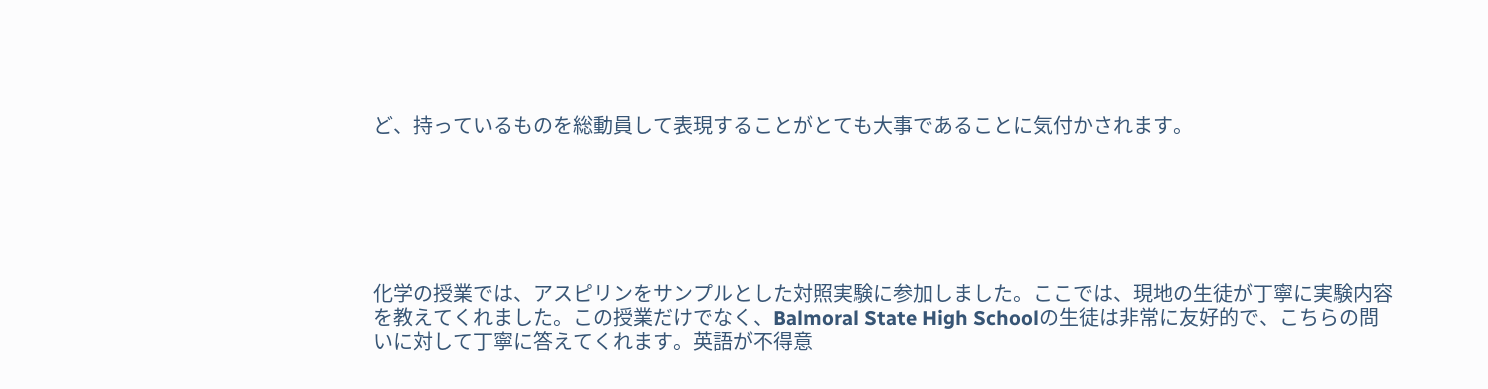ど、持っているものを総動員して表現することがとても大事であることに気付かされます。






化学の授業では、アスピリンをサンプルとした対照実験に参加しました。ここでは、現地の生徒が丁寧に実験内容を教えてくれました。この授業だけでなく、Balmoral State High Schoolの生徒は非常に友好的で、こちらの問いに対して丁寧に答えてくれます。英語が不得意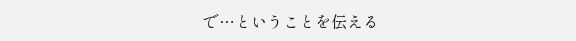で…ということを伝える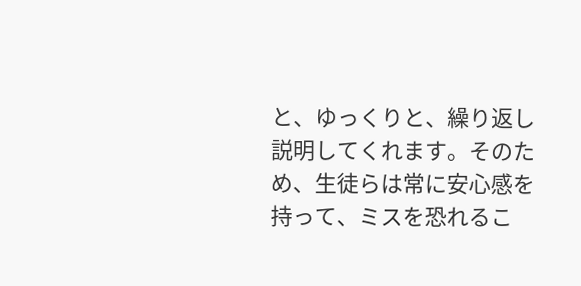と、ゆっくりと、繰り返し説明してくれます。そのため、生徒らは常に安心感を持って、ミスを恐れるこ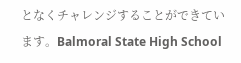となくチャレンジすることができています。Balmoral State High School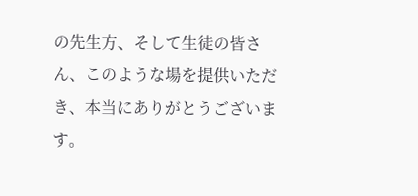の先生方、そして生徒の皆さん、このような場を提供いただき、本当にありがとうございます。